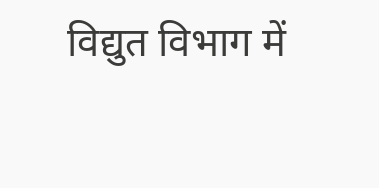विद्युत विभाग में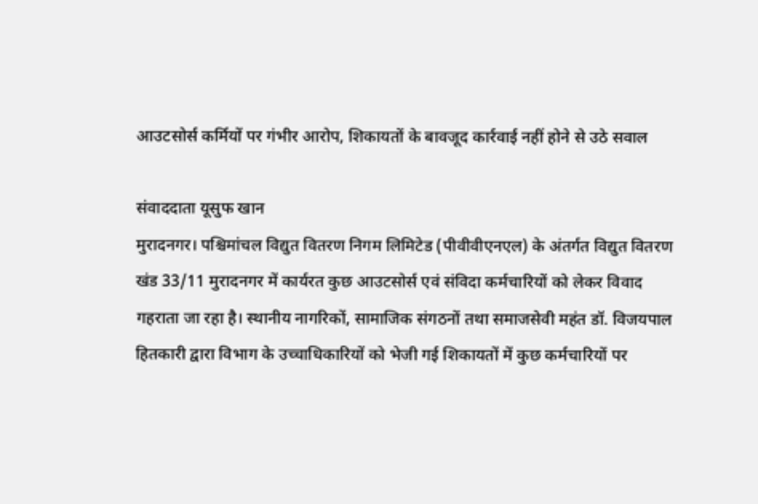आउटसोर्स कर्मियों पर गंभीर आरोप, शिकायतों के बावजूद कार्रवाई नहीं होने से उठे सवाल

संवाददाता यूसुफ खान
मुरादनगर। पश्चिमांचल विद्युत वितरण निगम लिमिटेड (पीवीवीएनएल) के अंतर्गत विद्युत वितरण खंड 33/11 मुरादनगर में कार्यरत कुछ आउटसोर्स एवं संविदा कर्मचारियों को लेकर विवाद गहराता जा रहा है। स्थानीय नागरिकों, सामाजिक संगठनों तथा समाजसेवी महंत डॉ. विजयपाल हितकारी द्वारा विभाग के उच्चाधिकारियों को भेजी गई शिकायतों में कुछ कर्मचारियों पर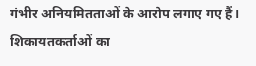गंभीर अनियमितताओं के आरोप लगाए गए हैं। शिकायतकर्ताओं का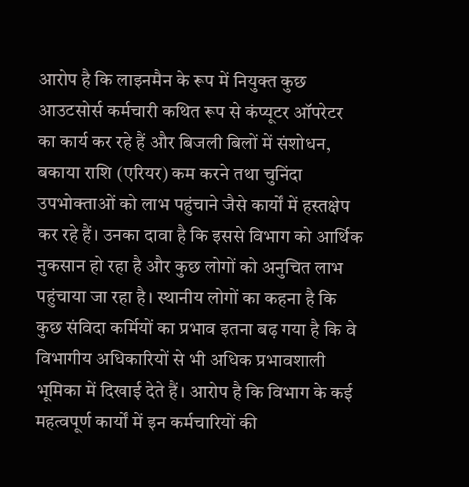आरोप है कि लाइनमैन के रूप में नियुक्त कुछ आउटसोर्स कर्मचारी कथित रूप से कंप्यूटर ऑपरेटर का कार्य कर रहे हैं और बिजली बिलों में संशोधन, बकाया राशि (एरियर) कम करने तथा चुनिंदा उपभोक्ताओं को लाभ पहुंचाने जैसे कार्यों में हस्तक्षेप कर रहे हैं। उनका दावा है कि इससे विभाग को आर्थिक नुकसान हो रहा है और कुछ लोगों को अनुचित लाभ पहुंचाया जा रहा है। स्थानीय लोगों का कहना है कि कुछ संविदा कर्मियों का प्रभाव इतना बढ़ गया है कि वे विभागीय अधिकारियों से भी अधिक प्रभावशाली भूमिका में दिखाई देते हैं। आरोप है कि विभाग के कई महत्वपूर्ण कार्यों में इन कर्मचारियों की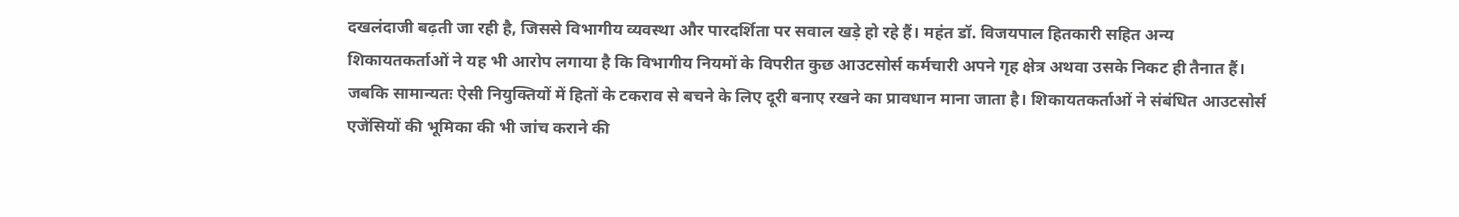दखलंदाजी बढ़ती जा रही है, जिससे विभागीय व्यवस्था और पारदर्शिता पर सवाल खड़े हो रहे हैं। महंत डॉ. विजयपाल हितकारी सहित अन्य शिकायतकर्ताओं ने यह भी आरोप लगाया है कि विभागीय नियमों के विपरीत कुछ आउटसोर्स कर्मचारी अपने गृह क्षेत्र अथवा उसके निकट ही तैनात हैं। जबकि सामान्यतः ऐसी नियुक्तियों में हितों के टकराव से बचने के लिए दूरी बनाए रखने का प्रावधान माना जाता है। शिकायतकर्ताओं ने संबंधित आउटसोर्स एजेंसियों की भूमिका की भी जांच कराने की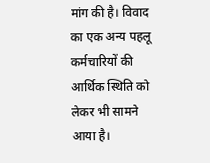मांग की है। विवाद का एक अन्य पहलू कर्मचारियों की आर्थिक स्थिति को लेकर भी सामने आया है।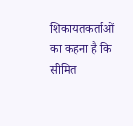शिकायतकर्ताओं का कहना है कि सीमित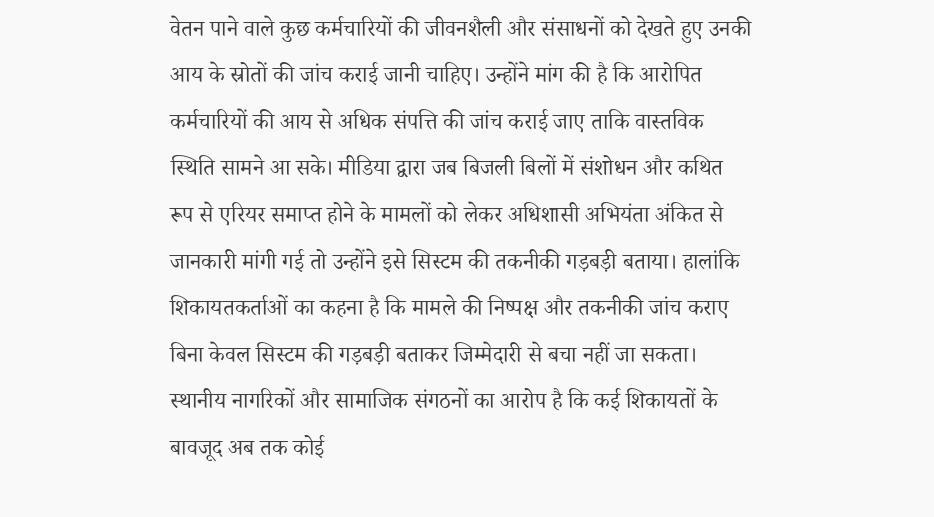वेतन पाने वाले कुछ कर्मचारियों की जीवनशैली और संसाधनों को देखते हुए उनकी आय के स्रोतों की जांच कराई जानी चाहिए। उन्होंने मांग की है कि आरोपित कर्मचारियों की आय से अधिक संपत्ति की जांच कराई जाए ताकि वास्तविक स्थिति सामने आ सके। मीडिया द्वारा जब बिजली बिलों में संशोधन और कथित रूप से एरियर समाप्त होने के मामलों को लेकर अधिशासी अभियंता अंकित से जानकारी मांगी गई तो उन्होंने इसे सिस्टम की तकनीकी गड़बड़ी बताया। हालांकि शिकायतकर्ताओं का कहना है कि मामले की निष्पक्ष और तकनीकी जांच कराए बिना केवल सिस्टम की गड़बड़ी बताकर जिम्मेदारी से बचा नहीं जा सकता। स्थानीय नागरिकों और सामाजिक संगठनों का आरोप है कि कई शिकायतों के बावजूद अब तक कोई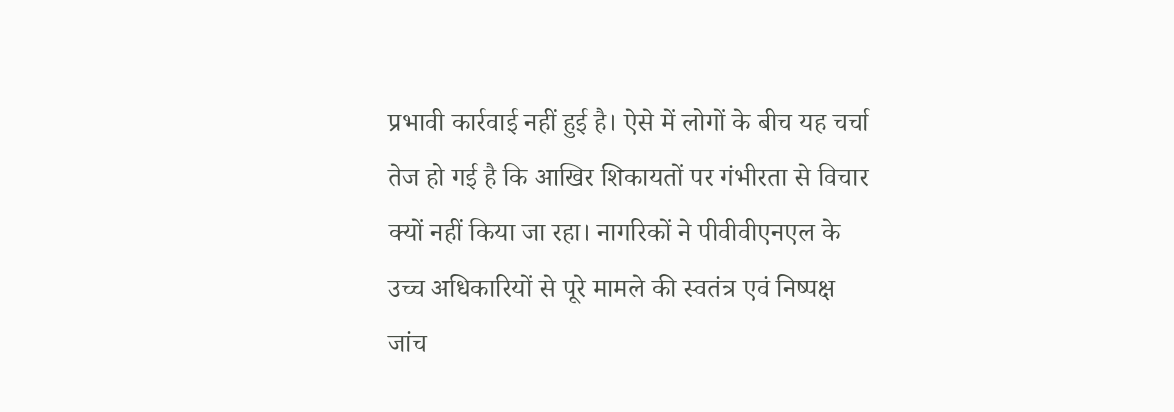प्रभावी कार्रवाई नहीं हुई है। ऐसे में लोगों के बीच यह चर्चा तेज हो गई है कि आखिर शिकायतों पर गंभीरता से विचार क्यों नहीं किया जा रहा। नागरिकों ने पीवीवीएनएल के उच्च अधिकारियों से पूरे मामले की स्वतंत्र एवं निष्पक्ष जांच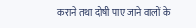कराने तथा दोषी पाए जाने वालों के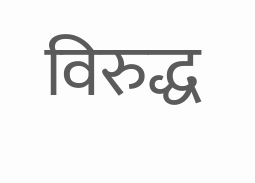विरुद्ध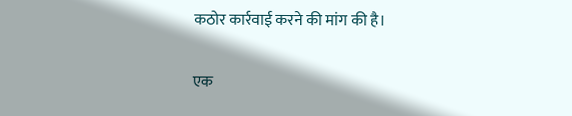कठोर कार्रवाई करने की मांग की है।

एक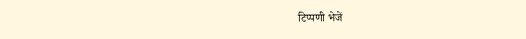टिप्पणी भेजें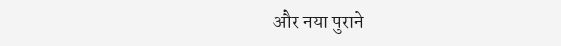और नया पुराने